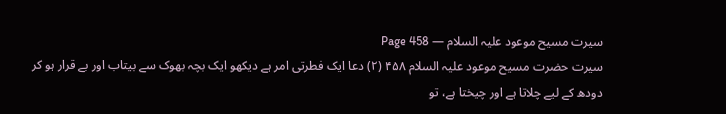سیرت مسیح موعود علیہ السلام — Page 458
سیرت حضرت مسیح موعود علیہ السلام ۴۵۸ (۲) دعا ایک فطرتی امر ہے دیکھو ایک بچہ بھوک سے بیتاب اور بے قرار ہو کر دودھ کے لیے چلاتا ہے اور چیختا ہے، تو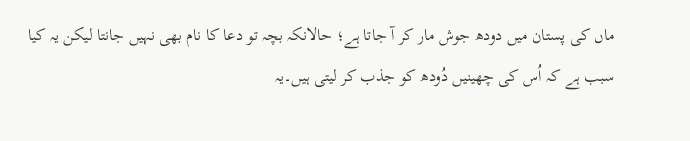ماں کی پستان میں دودھ جوش مار کر آ جاتا ہے؛ حالانکہ بچہ تو دعا کا نام بھی نہیں جانتا لیکن یہ کیا سبب ہے کہ اُس کی چھینیں دُودھ کو جذب کر لیتی ہیں۔یہ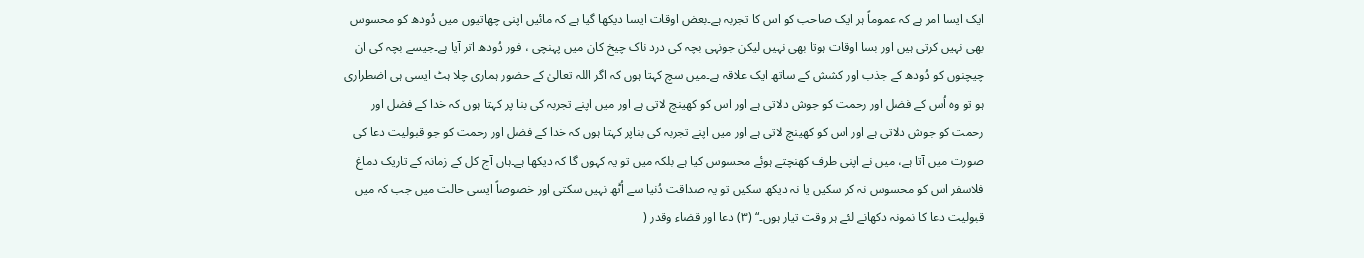ایک ایسا امر ہے کہ عموماً ہر ایک صاحب کو اس کا تجربہ ہے۔بعض اوقات ایسا دیکھا گیا ہے کہ مائیں اپنی چھاتیوں میں دُودھ کو محسوس بھی نہیں کرتی ہیں اور بسا اوقات ہوتا بھی نہیں لیکن جونہی بچہ کی درد ناک چیخ کان میں پہنچی ، فور دُودھ اتر آیا ہے۔جیسے بچہ کی ان چیچنوں کو دُودھ کے جذب اور کشش کے ساتھ ایک علاقہ ہے۔میں سچ کہتا ہوں کہ اگر اللہ تعالیٰ کے حضور ہماری چلا ہٹ ایسی ہی اضطراری ہو تو وہ اُس کے فضل اور رحمت کو جوش دلاتی ہے اور اس کو کھینچ لاتی ہے اور میں اپنے تجربہ کی بنا پر کہتا ہوں کہ خدا کے فضل اور رحمت کو جوش دلاتی ہے اور اس کو کھینچ لاتی ہے اور میں اپنے تجربہ کی بناپر کہتا ہوں کہ خدا کے فضل اور رحمت کو جو قبولیت دعا کی صورت میں آتا ہے، میں نے اپنی طرف کھنچتے ہوئے محسوس کیا ہے بلکہ میں تو یہ کہوں گا کہ دیکھا ہے۔ہاں آج کل کے زمانہ کے تاریک دماغ فلاسفر اس کو محسوس نہ کر سکیں یا نہ دیکھ سکیں تو یہ صداقت دُنیا سے اُٹھ نہیں سکتی اور خصوصاً ایسی حالت میں جب کہ میں قبولیت دعا کا نمونہ دکھانے لئے ہر وقت تیار ہوں۔“ (۳) دعا اور قضاء وقدر (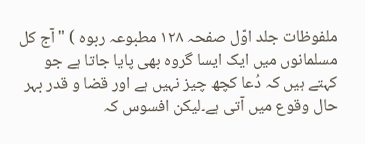ملفوظات جلد اوّل صفحہ ۱۲۸ مطبوعہ ربوہ ) " آج کل مسلمانوں میں ایک ایسا گروہ بھی پایا جاتا ہے جو کہتے ہیں کہ دُعا کچھ چیز نہیں ہے اور قضا و قدر بہر حال وقوع میں آتی ہے۔لیکن افسوس کہ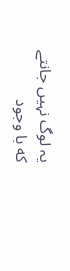یہ لوگ نہیں جانتے که با وجود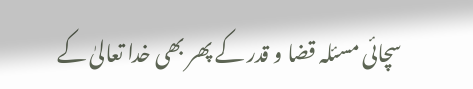سچائی مسئلہ قضا و قدر کے پھر بھی خدا تعالیٰ کے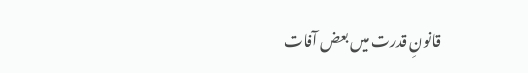قانونِ قدرت میں بعض آفات